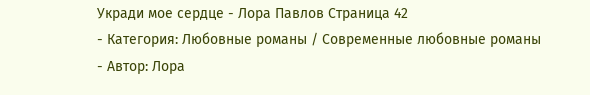Укради мое сердце - Лора Павлов Страница 42
- Категория: Любовные романы / Современные любовные романы
- Автор: Лора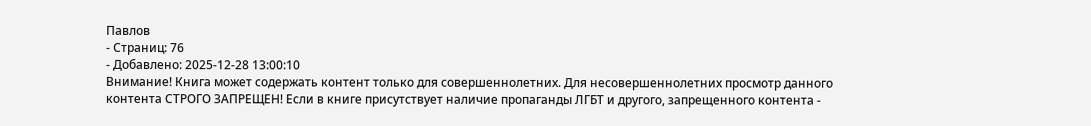Павлов
- Страниц: 76
- Добавлено: 2025-12-28 13:00:10
Внимание! Книга может содержать контент только для совершеннолетних. Для несовершеннолетних просмотр данного контента СТРОГО ЗАПРЕЩЕН! Если в книге присутствует наличие пропаганды ЛГБТ и другого, запрещенного контента -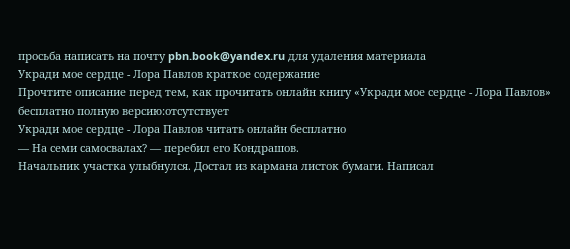просьба написать на почту pbn.book@yandex.ru для удаления материала
Укради мое сердце - Лора Павлов краткое содержание
Прочтите описание перед тем, как прочитать онлайн книгу «Укради мое сердце - Лора Павлов» бесплатно полную версию:отсутствует
Укради мое сердце - Лора Павлов читать онлайн бесплатно
— На семи самосвалах? — перебил его Кондрашов.
Начальник участка улыбнулся. Достал из кармана листок бумаги. Написал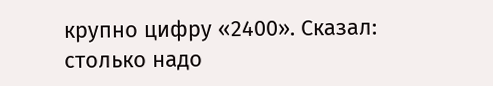крупно цифру «2400». Сказал: столько надо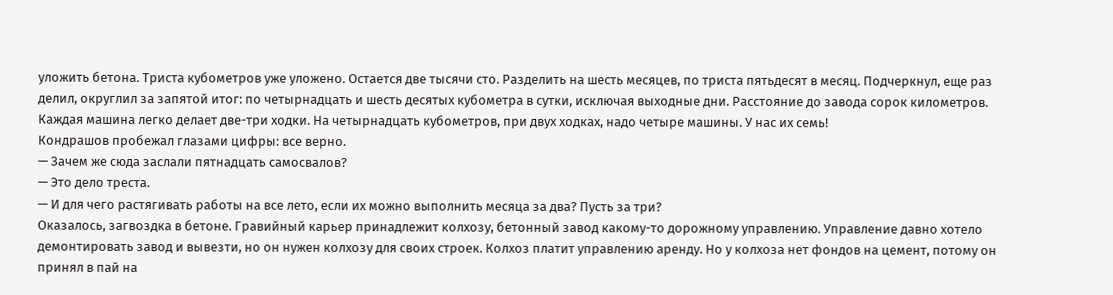уложить бетона. Триста кубометров уже уложено. Остается две тысячи сто. Разделить на шесть месяцев, по триста пятьдесят в месяц. Подчеркнул, еще раз делил, округлил за запятой итог: по четырнадцать и шесть десятых кубометра в сутки, исключая выходные дни. Расстояние до завода сорок километров. Каждая машина легко делает две-три ходки. На четырнадцать кубометров, при двух ходках, надо четыре машины. У нас их семь!
Кондрашов пробежал глазами цифры: все верно.
— Зачем же сюда заслали пятнадцать самосвалов?
— Это дело треста.
— И для чего растягивать работы на все лето, если их можно выполнить месяца за два? Пусть за три?
Оказалось, загвоздка в бетоне. Гравийный карьер принадлежит колхозу, бетонный завод какому-то дорожному управлению. Управление давно хотело демонтировать завод и вывезти, но он нужен колхозу для своих строек. Колхоз платит управлению аренду. Но у колхоза нет фондов на цемент, потому он принял в пай на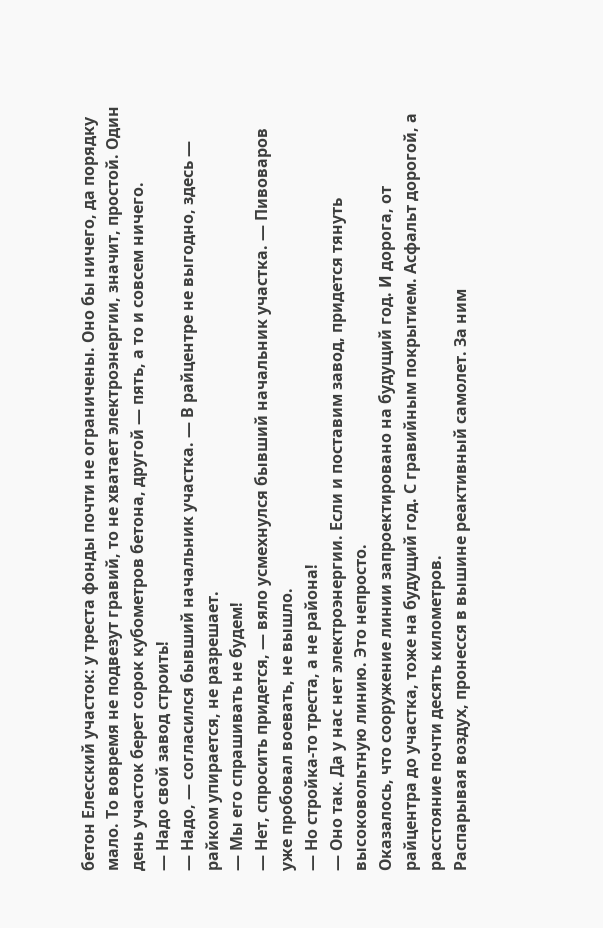бетон Елесский участок: у треста фонды почти не ограничены. Оно бы ничего, да порядку мало. То вовремя не подвезут гравий, то не хватает электроэнергии, значит, простой. Один день участок берет сорок кубометров бетона, другой — пять, а то и совсем ничего.
— Надо свой завод строить!
— Надо, — согласился бывший начальник участка. — В райцентре не выгодно, здесь — райком упирается, не разрешает.
— Мы его спрашивать не будем!
— Нет, спросить придется, — вяло усмехнулся бывший начальник участка. — Пивоваров уже пробовал воевать, не вышло.
— Но стройка-то треста, а не района!
— Оно так. Да у нас нет электроэнергии. Если и поставим завод, придется тянуть высоковольтную линию. Это непросто.
Оказалось, что сооружение линии запроектировано на будущий год. И дорога, от райцентра до участка, тоже на будущий год. С гравийным покрытием. Асфальт дорогой, а расстояние почти десять километров.
Распарывая воздух, пронесся в вышине реактивный самолет. За ним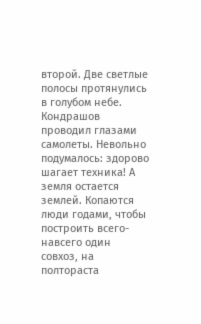второй. Две светлые полосы протянулись в голубом небе. Кондрашов проводил глазами самолеты. Невольно подумалось: здорово шагает техника! А земля остается землей. Копаются люди годами, чтобы построить всего-навсего один совхоз, на полтораста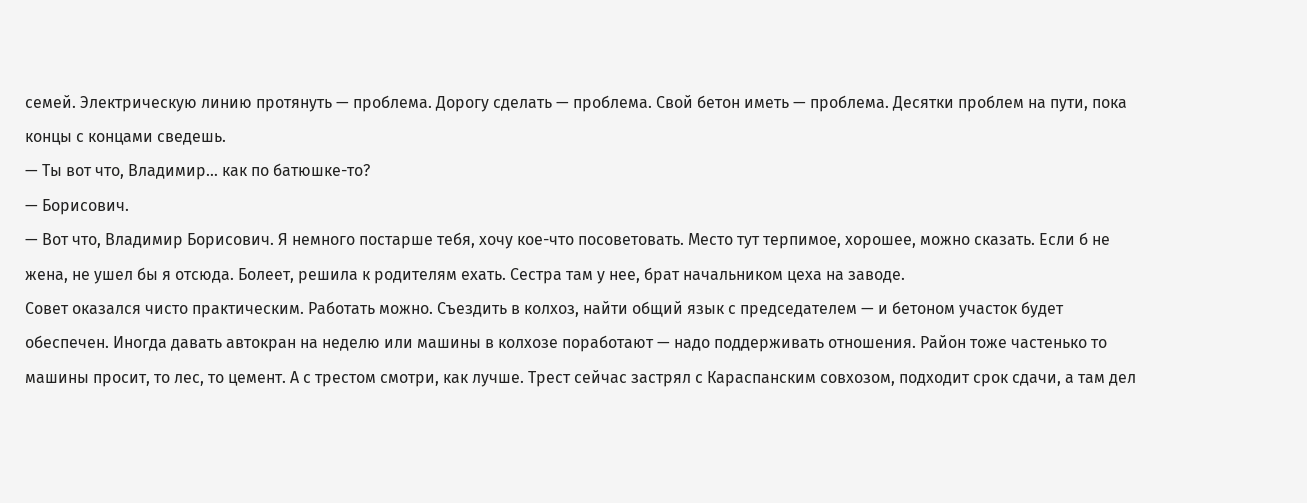семей. Электрическую линию протянуть — проблема. Дорогу сделать — проблема. Свой бетон иметь — проблема. Десятки проблем на пути, пока концы с концами сведешь.
— Ты вот что, Владимир… как по батюшке-то?
— Борисович.
— Вот что, Владимир Борисович. Я немного постарше тебя, хочу кое-что посоветовать. Место тут терпимое, хорошее, можно сказать. Если б не жена, не ушел бы я отсюда. Болеет, решила к родителям ехать. Сестра там у нее, брат начальником цеха на заводе.
Совет оказался чисто практическим. Работать можно. Съездить в колхоз, найти общий язык с председателем — и бетоном участок будет обеспечен. Иногда давать автокран на неделю или машины в колхозе поработают — надо поддерживать отношения. Район тоже частенько то машины просит, то лес, то цемент. А с трестом смотри, как лучше. Трест сейчас застрял с Караспанским совхозом, подходит срок сдачи, а там дел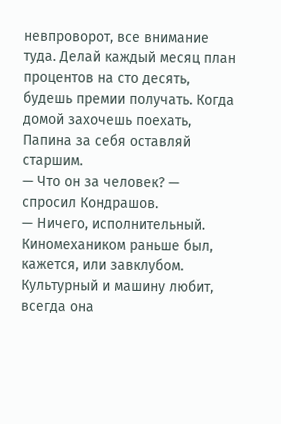невпроворот, все внимание туда. Делай каждый месяц план процентов на сто десять, будешь премии получать. Когда домой захочешь поехать, Папина за себя оставляй старшим.
— Что он за человек? — спросил Кондрашов.
— Ничего, исполнительный. Киномехаником раньше был, кажется, или завклубом. Культурный и машину любит, всегда она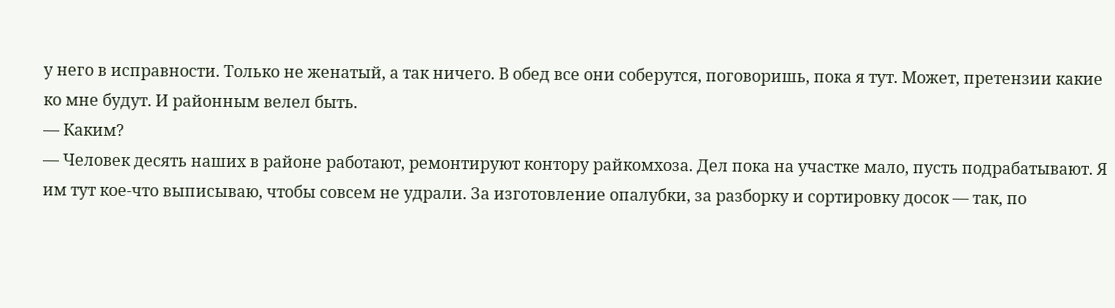у него в исправности. Только не женатый, а так ничего. В обед все они соберутся, поговоришь, пока я тут. Может, претензии какие ко мне будут. И районным велел быть.
— Каким?
— Человек десять наших в районе работают, ремонтируют контору райкомхоза. Дел пока на участке мало, пусть подрабатывают. Я им тут кое-что выписываю, чтобы совсем не удрали. За изготовление опалубки, за разборку и сортировку досок — так, по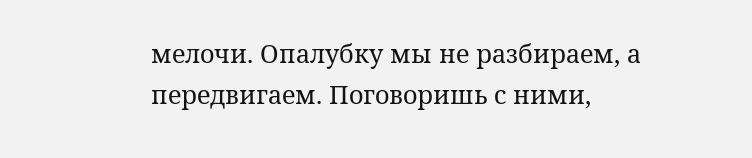мелочи. Опалубку мы не разбираем, а передвигаем. Поговоришь с ними,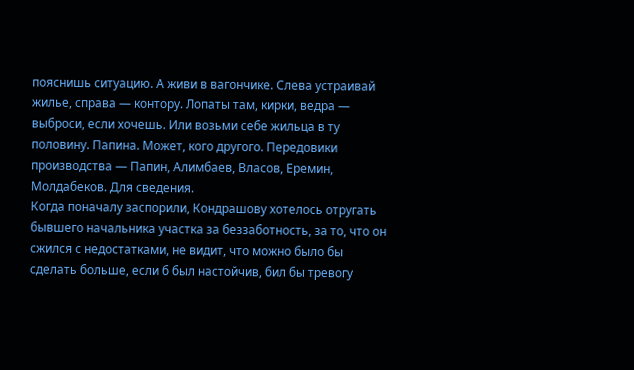пояснишь ситуацию. А живи в вагончике. Слева устраивай жилье, справа — контору. Лопаты там, кирки, ведра — выброси, если хочешь. Или возьми себе жильца в ту половину. Папина. Может, кого другого. Передовики производства — Папин, Алимбаев, Власов, Еремин, Молдабеков. Для сведения.
Когда поначалу заспорили, Кондрашову хотелось отругать бывшего начальника участка за беззаботность, за то, что он сжился с недостатками, не видит, что можно было бы сделать больше, если б был настойчив, бил бы тревогу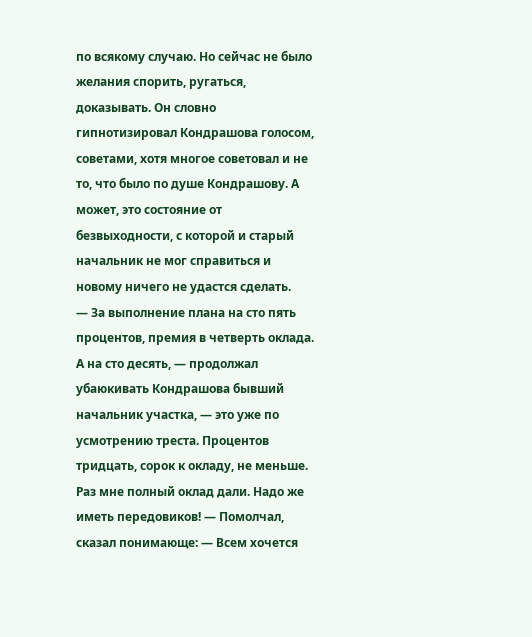по всякому случаю. Но сейчас не было желания спорить, ругаться, доказывать. Он словно гипнотизировал Кондрашова голосом, советами, хотя многое советовал и не то, что было по душе Кондрашову. А может, это состояние от безвыходности, с которой и старый начальник не мог справиться и новому ничего не удастся сделать.
— За выполнение плана на сто пять процентов, премия в четверть оклада. А на сто десять, — продолжал убаюкивать Кондрашова бывший начальник участка, — это уже по усмотрению треста. Процентов тридцать, сорок к окладу, не меньше. Раз мне полный оклад дали. Надо же иметь передовиков! — Помолчал, сказал понимающе: — Всем хочется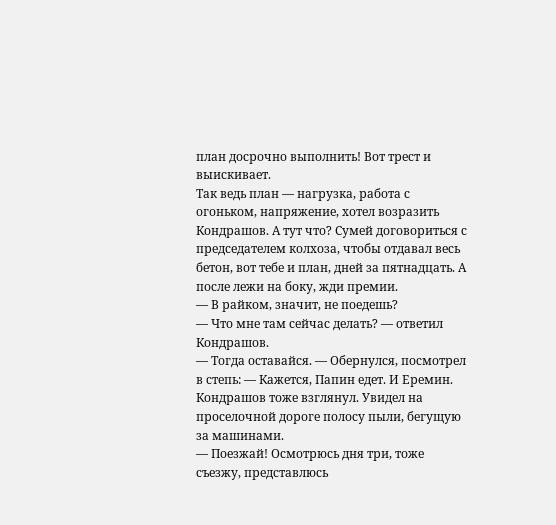план досрочно выполнить! Вот трест и выискивает.
Так ведь план — нагрузка, работа с огоньком, напряжение, хотел возразить Кондрашов. А тут что? Сумей договориться с председателем колхоза, чтобы отдавал весь бетон, вот тебе и план, дней за пятнадцать. А после лежи на боку, жди премии.
— В райком, значит, не поедешь?
— Что мне там сейчас делать? — ответил Кондрашов.
— Тогда оставайся. — Обернулся, посмотрел в степь: — Кажется, Папин едет. И Еремин.
Кондрашов тоже взглянул. Увидел на проселочной дороге полосу пыли, бегущую за машинами.
— Поезжай! Осмотрюсь дня три, тоже съезжу, представлюсь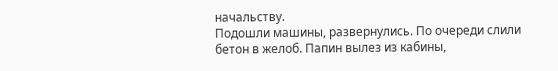начальству.
Подошли машины, развернулись. По очереди слили бетон в желоб. Папин вылез из кабины,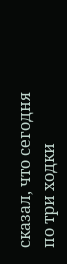сказал, что сегодня по три ходки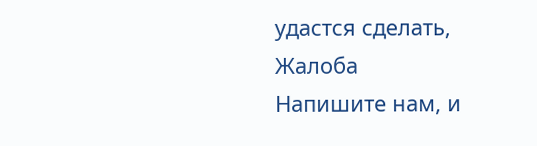удастся сделать,
Жалоба
Напишите нам, и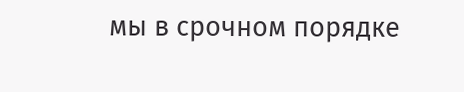мы в срочном порядке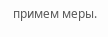примем меры.